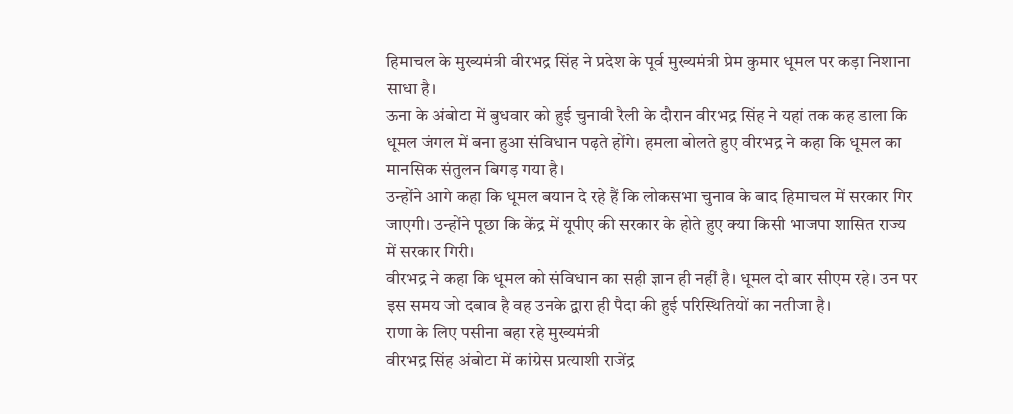हिमाचल के मुख्यमंत्री वीरभद्र सिंह ने प्रदेश के पूर्व मुख्यमंत्री प्रेम कुमार धूमल पर कड़ा निशाना साधा है।
ऊना के अंबोटा में बुधवार को हुई चुनावी रैली के दौरान वीरभद्र सिंह ने यहां तक कह डाला कि धूमल जंगल में बना हुआ संविधान पढ़ते होंगे। हमला बोलते हुए वीरभद्र ने कहा कि धूमल का मानसिक संतुलन बिगड़ गया है।
उन्होंने आगे कहा कि धूमल बयान दे रहे हैं कि लोकसभा चुनाव के बाद हिमाचल में सरकार गिर जाएगी। उन्होंने पूछा कि केंद्र में यूपीए की सरकार के होते हुए क्या किसी भाजपा शासित राज्य में सरकार गिरी।
वीरभद्र ने कहा कि धूमल को संविधान का सही ज्ञान ही नहीं है। धूमल दो बार सीएम रहे। उन पर इस समय जो दबाव है वह उनके द्वारा ही पैदा की हुई परिस्थितियों का नतीजा है।
राणा के लिए पसीना बहा रहे मुख्यमंत्री
वीरभद्र सिंह अंबोटा में कांग्रेस प्रत्याशी राजेंद्र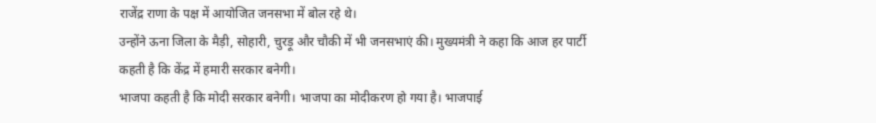राजेंद्र राणा के पक्ष में आयोजित जनसभा में बोल रहे थे।
उन्होंने ऊना जिला के मैड़ी, सोहारी, चुरड़ू और चौकी में भी जनसभाएं की। मुख्यमंत्री ने कहा कि आज हर पार्टी कहती है कि केंद्र में हमारी सरकार बनेगी।
भाजपा कहती है कि मोदी सरकार बनेगी। भाजपा का मोदीकरण हो गया है। भाजपाई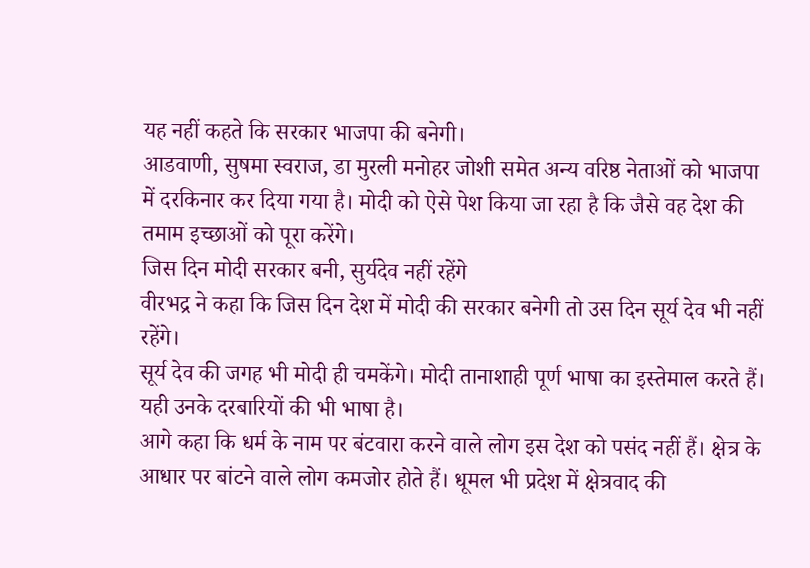यह नहीं कहते कि सरकार भाजपा की बनेगी।
आडवाणी, सुषमा स्वराज, डा मुरली मनोहर जोशी समेत अन्य वरिष्ठ नेताओं को भाजपा में दरकिनार कर दिया गया है। मोदी को ऐसे पेश किया जा रहा है कि जैसे वह देश की तमाम इच्छाओं को पूरा करेंगे।
जिस दिन मोदी सरकार बनी, सुर्यदेव नहीं रहेंगे
वीरभद्र ने कहा कि जिस दिन देश में मोदी की सरकार बनेगी तो उस दिन सूर्य देव भी नहीं रहेंगे।
सूर्य देव की जगह भी मोदी ही चमकेंगे। मोदी तानाशाही पूर्ण भाषा का इस्तेमाल करते हैं। यही उनके दरबारियों की भी भाषा है।
आगे कहा कि धर्म के नाम पर बंटवारा करने वाले लोग इस देश को पसंद नहीं हैं। क्षेत्र के आधार पर बांटने वाले लोग कमजोर होते हैं। धूमल भी प्रदेश में क्षेत्रवाद की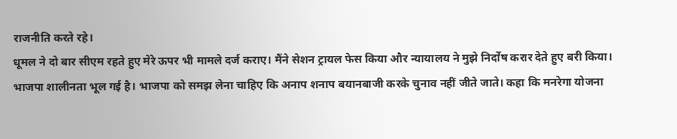राजनीति करते रहे।
धूमल ने दो बार सीएम रहते हुए मेरे ऊपर भी मामले दर्ज कराए। मैंने सेशन ट्रायल फेस किया और न्यायालय ने मुझे निर्दोष करार देते हुए बरी किया।
भाजपा शालीनता भूल गई है। भाजपा को समझ लेना चाहिए कि अनाप शनाप बयानबाजी करके चुनाव नहीं जीते जाते। कहा कि मनरेगा योजना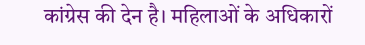कांग्रेस की देन है। महिलाओं के अधिकारों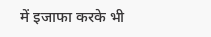में इजाफा करके भी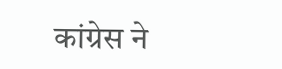कांग्रेस ने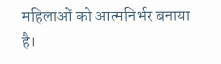महिलाओं को आत्मनिर्भर बनाया है।